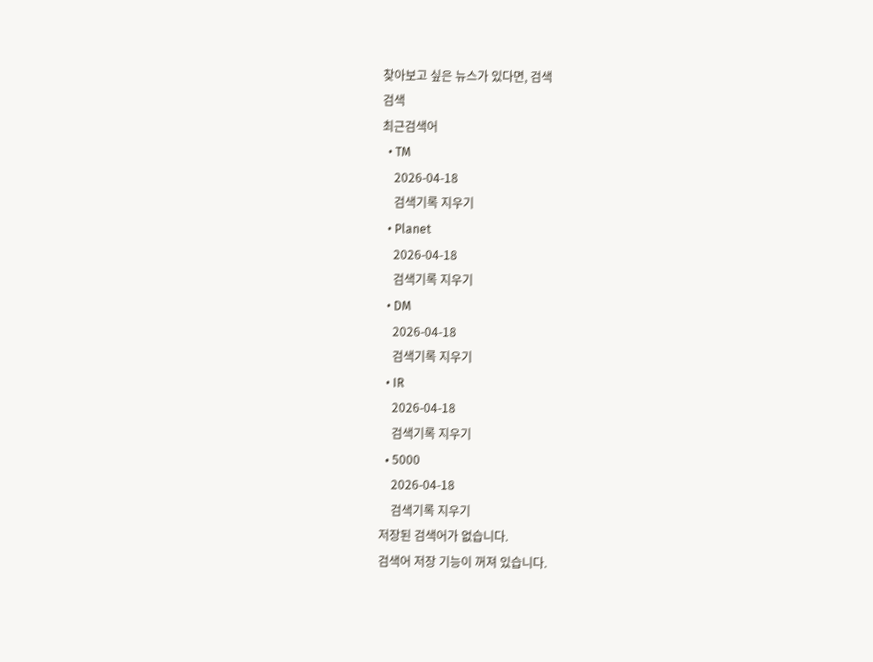찾아보고 싶은 뉴스가 있다면, 검색
검색
최근검색어
  • TM
    2026-04-18
    검색기록 지우기
  • Planet
    2026-04-18
    검색기록 지우기
  • DM
    2026-04-18
    검색기록 지우기
  • IR
    2026-04-18
    검색기록 지우기
  • 5000
    2026-04-18
    검색기록 지우기
저장된 검색어가 없습니다.
검색어 저장 기능이 꺼져 있습니다.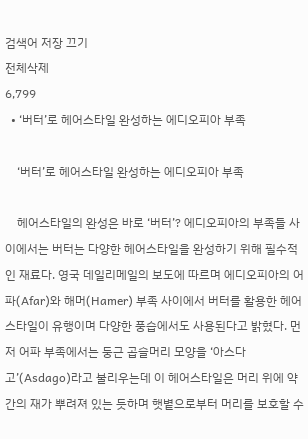검색어 저장 끄기
전체삭제
6,799
  • ‘버터’로 헤어스타일 완성하는 에디오피아 부족

    ‘버터’로 헤어스타일 완성하는 에디오피아 부족

    헤어스타일의 완성은 바로 ‘버터’? 에디오피아의 부족들 사이에서는 버터는 다양한 헤어스타일을 완성하기 위해 필수적인 재료다. 영국 데일리메일의 보도에 따르며 에디오피아의 어파(Afar)와 해머(Hamer) 부족 사이에서 버터를 활용한 헤어스타일이 유행이며 다양한 풍습에서도 사용된다고 밝혔다. 먼저 어파 부족에서는 둥근 곱슬머리 모양을 ‘아스다고’(Asdago)라고 불리우는데 이 헤어스타일은 머리 위에 약간의 재가 뿌려져 있는 듯하며 햇볕으로부터 머리를 보호할 수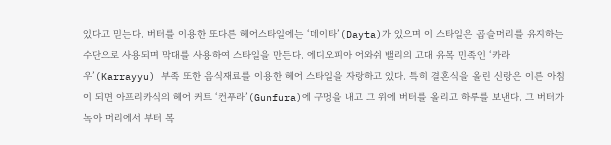있다고 믿는다. 버터를 이용한 또다른 헤어스타일에는 ‘데이타’(Dayta)가 있으며 이 스타일은 곱슬머리를 유지하는 수단으로 사용되며 막대를 사용하여 스타일을 만든다. 에디오피아 어와쉬 밸리의 고대 유목 민족인 ‘카라우’(Karrayyu) 부족 또한 음식재료를 이용한 헤어 스타일을 자랑하고 있다. 특히 결혼식을 올린 신랑은 이른 아침이 되면 아프리카식의 헤어 커트 ‘컨푸라’(Gunfura)에 구멍을 내고 그 위에 버터를 올리고 하루를 보낸다. 그 버터가 녹아 머리에서 부터 목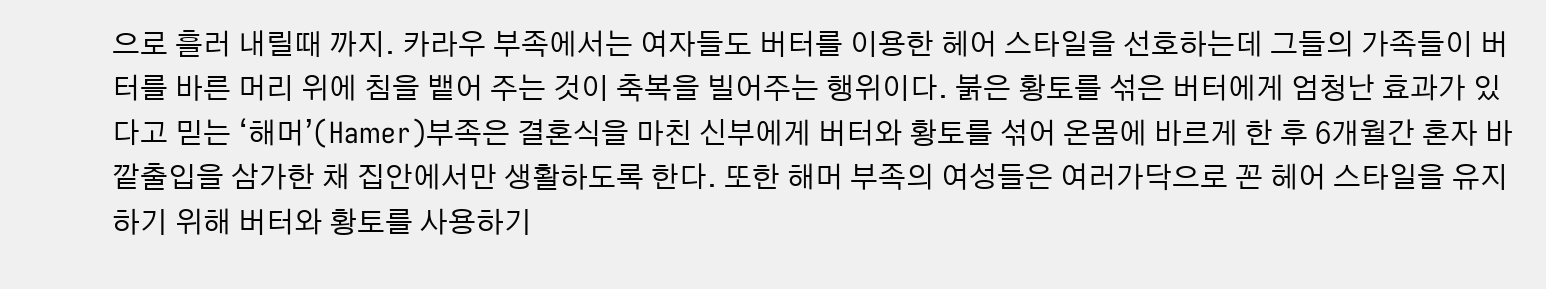으로 흘러 내릴때 까지. 카라우 부족에서는 여자들도 버터를 이용한 헤어 스타일을 선호하는데 그들의 가족들이 버터를 바른 머리 위에 침을 뱉어 주는 것이 축복을 빌어주는 행위이다. 붉은 황토를 섞은 버터에게 엄청난 효과가 있다고 믿는 ‘해머’(Hamer)부족은 결혼식을 마친 신부에게 버터와 황토를 섞어 온몸에 바르게 한 후 6개월간 혼자 바깥출입을 삼가한 채 집안에서만 생활하도록 한다. 또한 해머 부족의 여성들은 여러가닥으로 꼰 헤어 스타일을 유지하기 위해 버터와 황토를 사용하기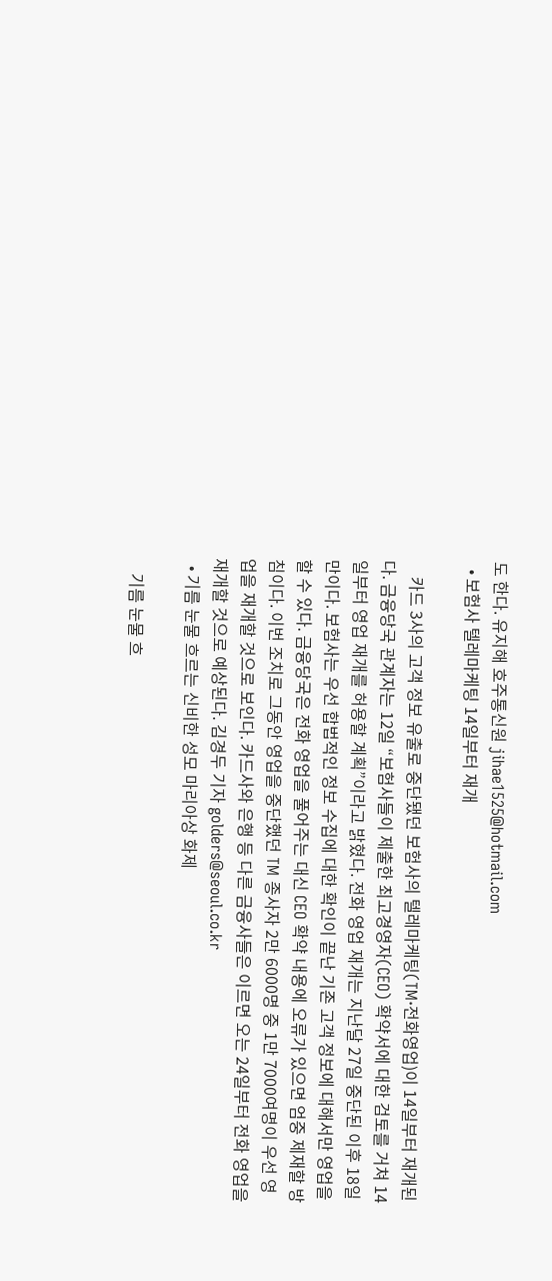도 한다. 유지해 호주통신원 jihae1525@hotmail.com
  • 보험사 텔레마케팅 14일부터 재개

    카드 3사의 고객 정보 유출로 중단됐던 보험사의 텔레마케팅(TM·전화영업)이 14일부터 재개된다. 금융당국 관계자는 12일 “보험사들이 제출한 최고경영자(CEO) 확약서에 대한 검토를 거쳐 14일부터 영업 재개를 허용할 계획”이라고 밝혔다. 전화 영업 재개는 지난달 27일 중단된 이후 18일 만이다. 보험사는 우선 합법적인 정보 수집에 대한 확인이 끝난 기존 고객 정보에 대해서만 영업을 할 수 있다. 금융당국은 전화 영업을 풀어주는 대신 CEO 확약 내용에 오류가 있으면 엄중 제재할 방침이다. 이번 조치로 그동안 영업을 중단했던 TM 종사자 2만 6000명 중 1만 7000여명이 우선 영업을 재개할 것으로 보인다. 카드사와 은행 등 다른 금융사들은 이르면 오는 24일부터 전화 영업을 재개할 것으로 예상된다. 김경두 기자 golders@seoul.co.kr
  • 기름 눈물 흐르는 신비한 성모 마리아상 화제

    기름 눈물 흐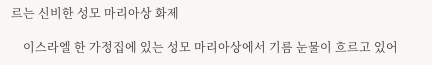르는 신비한 성모 마리아상 화제

    이스라엘 한 가정집에 있는 성모 마리아상에서 기름 눈물이 흐르고 있어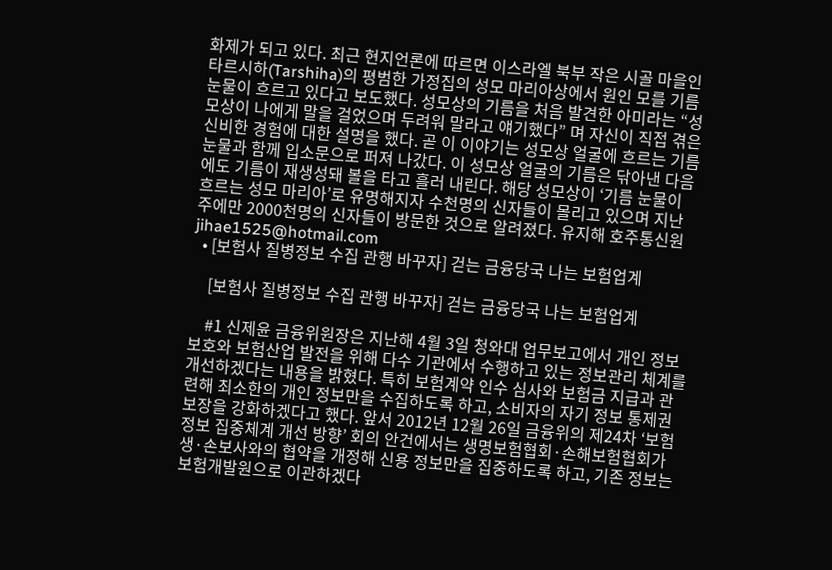화제가 되고 있다. 최근 현지언론에 따르면 이스라엘 북부 작은 시골 마을인 타르시하(Tarshiha)의 평범한 가정집의 성모 마리아상에서 원인 모를 기름 눈물이 흐르고 있다고 보도했다. 성모상의 기름을 처음 발견한 아미라는 “성모상이 나에게 말을 걸었으며 두려워 말라고 얘기했다” 며 자신이 직접 겪은 신비한 경험에 대한 설명을 했다. 곧 이 이야기는 성모상 얼굴에 흐르는 기름 눈물과 함께 입소문으로 퍼져 나갔다. 이 성모상 얼굴의 기름은 닦아낸 다음에도 기름이 재생성돼 볼을 타고 흘러 내린다. 해당 성모상이 ‘기름 눈물이 흐르는 성모 마리아’로 유명해지자 수천명의 신자들이 몰리고 있으며 지난 주에만 2000천명의 신자들이 방문한 것으로 알려졌다. 유지해 호주통신원 jihae1525@hotmail.com
  • [보험사 질병정보 수집 관행 바꾸자] 걷는 금융당국 나는 보험업계

    [보험사 질병정보 수집 관행 바꾸자] 걷는 금융당국 나는 보험업계

    #1 신제윤 금융위원장은 지난해 4월 3일 청와대 업무보고에서 개인 정보 보호와 보험산업 발전을 위해 다수 기관에서 수행하고 있는 정보관리 체계를 개선하겠다는 내용을 밝혔다. 특히 보험계약 인수 심사와 보험금 지급과 관련해 최소한의 개인 정보만을 수집하도록 하고, 소비자의 자기 정보 통제권 보장을 강화하겠다고 했다. 앞서 2012년 12월 26일 금융위의 제24차 ‘보험정보 집중체계 개선 방향’ 회의 안건에서는 생명보험협회·손해보험협회가 생·손보사와의 협약을 개정해 신용 정보만을 집중하도록 하고, 기존 정보는 보험개발원으로 이관하겠다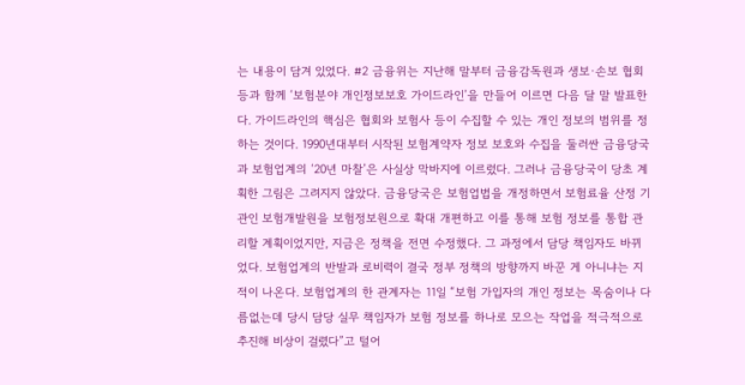는 내용이 담겨 있었다. #2 금융위는 지난해 말부터 금융감독원과 생보·손보 협회 등과 함께 ‘보험분야 개인정보보호 가이드라인’을 만들어 이르면 다음 달 말 발표한다. 가이드라인의 핵심은 협회와 보험사 등이 수집할 수 있는 개인 정보의 범위를 정하는 것이다. 1990년대부터 시작된 보험계약자 정보 보호와 수집을 둘러싼 금융당국과 보험업계의 ‘20년 마찰’은 사실상 막바지에 이르렀다. 그러나 금융당국이 당초 계획한 그림은 그려지지 않았다. 금융당국은 보험업법을 개정하면서 보험료율 산정 기관인 보험개발원을 보험정보원으로 확대 개편하고 이를 통해 보험 정보를 통합 관리할 계획이었지만, 지금은 정책을 전면 수정했다. 그 과정에서 담당 책임자도 바뀌었다. 보험업계의 반발과 로비력이 결국 정부 정책의 방향까지 바꾼 게 아니냐는 지적이 나온다. 보험업계의 한 관계자는 11일 “보험 가입자의 개인 정보는 목숨이나 다름없는데 당시 담당 실무 책임자가 보험 정보를 하나로 모으는 작업을 적극적으로 추진해 비상이 걸렸다”고 털어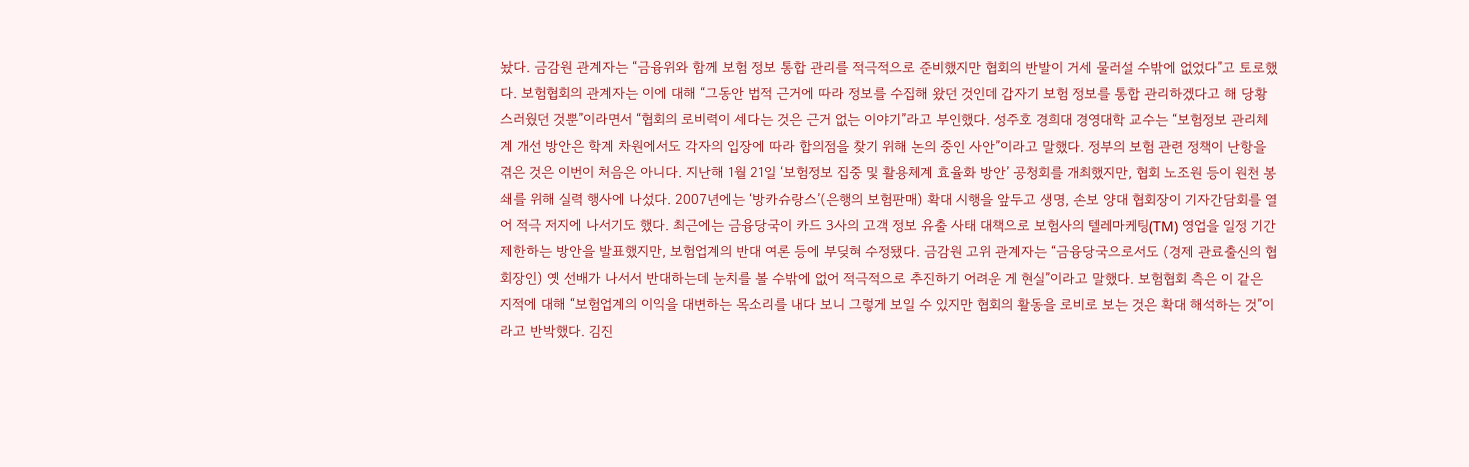놨다. 금감원 관계자는 “금융위와 함께 보험 정보 통합 관리를 적극적으로 준비했지만 협회의 반발이 거세 물러설 수밖에 없었다”고 토로했다. 보험협회의 관계자는 이에 대해 “그동안 법적 근거에 따라 정보를 수집해 왔던 것인데 갑자기 보험 정보를 통합 관리하겠다고 해 당황스러웠던 것뿐”이라면서 “협회의 로비력이 세다는 것은 근거 없는 이야기”라고 부인했다. 성주호 경희대 경영대학 교수는 “보험정보 관리체계 개선 방안은 학계 차원에서도 각자의 입장에 따라 합의점을 찾기 위해 논의 중인 사안”이라고 말했다. 정부의 보험 관련 정책이 난항을 겪은 것은 이번이 처음은 아니다. 지난해 1월 21일 ‘보험정보 집중 및 활용체계 효율화 방안’ 공청회를 개최했지만, 협회 노조원 등이 원천 봉쇄를 위해 실력 행사에 나섰다. 2007년에는 ‘방카슈랑스’(은행의 보험판매) 확대 시행을 앞두고 생명, 손보 양대 협회장이 기자간담회를 열어 적극 저지에 나서기도 했다. 최근에는 금융당국이 카드 3사의 고객 정보 유출 사태 대책으로 보험사의 텔레마케팅(TM) 영업을 일정 기간 제한하는 방안을 발표했지만, 보험업계의 반대 여론 등에 부딪혀 수정됐다. 금감원 고위 관계자는 “금융당국으로서도 (경제 관료출신의 협회장인) 옛 선배가 나서서 반대하는데 눈치를 볼 수밖에 없어 적극적으로 추진하기 어려운 게 현실”이라고 말했다. 보험협회 측은 이 같은 지적에 대해 “보험업계의 이익을 대변하는 목소리를 내다 보니 그렇게 보일 수 있지만 협회의 활동을 로비로 보는 것은 확대 해석하는 것”이라고 반박했다. 김진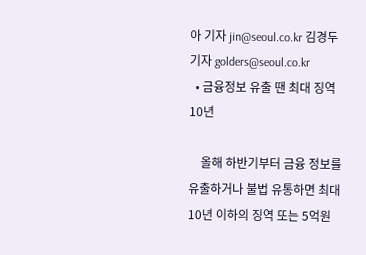아 기자 jin@seoul.co.kr 김경두 기자 golders@seoul.co.kr
  • 금융정보 유출 땐 최대 징역 10년

    올해 하반기부터 금융 정보를 유출하거나 불법 유통하면 최대 10년 이하의 징역 또는 5억원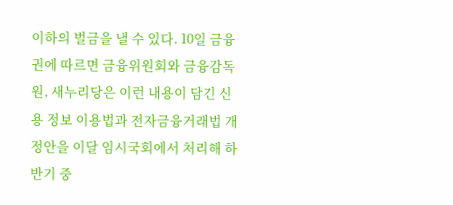이하의 벌금을 낼 수 있다. 10일 금융권에 따르면 금융위원회와 금융감독원, 새누리당은 이런 내용이 담긴 신용 정보 이용법과 전자금융거래법 개정안을 이달 임시국회에서 처리해 하반기 중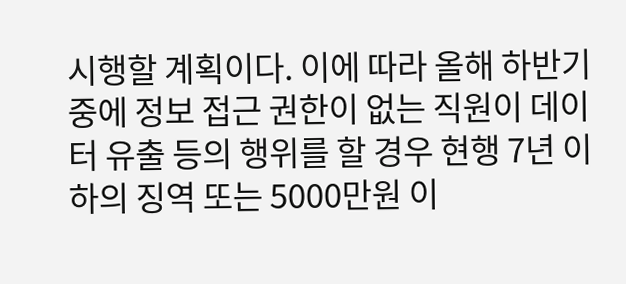시행할 계획이다. 이에 따라 올해 하반기 중에 정보 접근 권한이 없는 직원이 데이터 유출 등의 행위를 할 경우 현행 7년 이하의 징역 또는 5000만원 이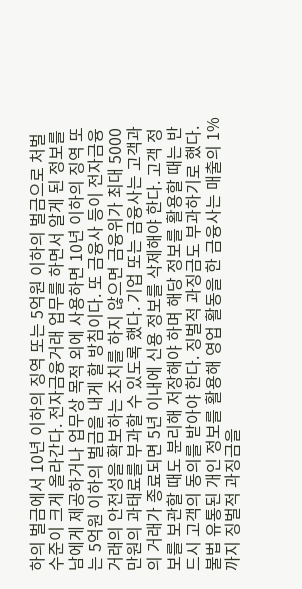하의 벌금에서 10년 이하의 징역 또는 5억원 이하의 벌금으로 처벌 수준이 크게 올라간다. 전자금융거래 업무를 하면서 알게 된 정보를 남에게 제공하거나 업무상 목적 외에 사용하면 10년 이하의 징역 또는 5억원 이하의 벌금을 내게 할 방침이다. 또 금융사 등이 전자금융거래의 안전성을 확보하는 조치를 하지 않으면 금융위가 최대 5000만원의 과태료를 부과할 수 있도록 했다. 기업 또는 금융사는 고객과의 거래가 종료되면 5년 이내에 신용 정보를 삭제해야 한다. 고객 정보를 보관할 때도 분리해 저장해야 하며 해당 정보를 활용할 때는 반드시 고객의 동의를 받아야 한다. 징벌적 과징금도 부과하기로 했다. 불법 유통된 개인 정보를 활용해 영업 활동을 한 금융사는 매출의 1%까지 징벌적 과징금을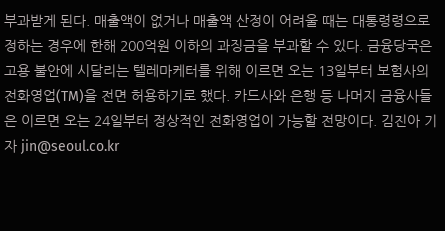부과받게 된다. 매출액이 없거나 매출액 산정이 어려울 때는 대통령령으로 정하는 경우에 한해 200억원 이하의 과징금을 부과할 수 있다. 금융당국은 고용 불안에 시달리는 텔레마케터를 위해 이르면 오는 13일부터 보험사의 전화영업(TM)을 전면 허용하기로 했다. 카드사와 은행 등 나머지 금융사들은 이르면 오는 24일부터 정상적인 전화영업이 가능할 전망이다. 김진아 기자 jin@seoul.co.kr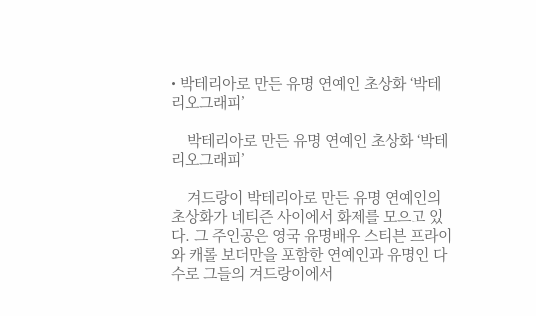• 박테리아로 만든 유명 연예인 초상화 ‘박테리오그래피’

    박테리아로 만든 유명 연예인 초상화 ‘박테리오그래피’

    겨드랑이 박테리아로 만든 유명 연예인의 초상화가 네티즌 사이에서 화제를 모으고 있다. 그 주인공은 영국 유명배우 스티븐 프라이와 캐롤 보더만을 포함한 연예인과 유명인 다수로 그들의 겨드랑이에서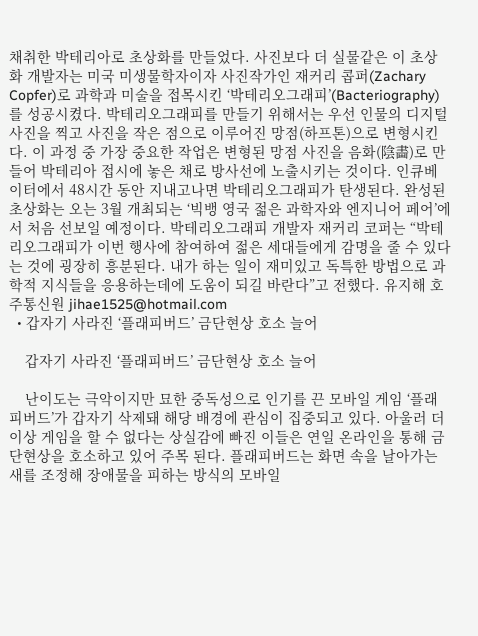채취한 박테리아로 초상화를 만들었다. 사진보다 더 실물같은 이 초상화 개발자는 미국 미생물학자이자 사진작가인 재커리 콥퍼(Zachary Copfer)로 과학과 미술을 접목시킨 ‘박테리오그래피’(Bacteriography)를 성공시켰다. 박테리오그래피를 만들기 위해서는 우선 인물의 디지털 사진을 찍고 사진을 작은 점으로 이루어진 망점(하프톤)으로 변형시킨다. 이 과정 중 가장 중요한 작업은 변형된 망점 사진을 음화(陰畵)로 만들어 박테리아 접시에 놓은 채로 방사선에 노출시키는 것이다. 인큐베이터에서 48시간 동안 지내고나면 박테리오그래피가 탄생된다. 완성된 초상화는 오는 3월 개최되는 ‘빅뱅 영국 젊은 과학자와 엔지니어 페어’에서 처음 선보일 예정이다. 박테리오그래피 개발자 재커리 코퍼는 “박테리오그래피가 이번 행사에 참여하여 젊은 세대들에게 감명을 줄 수 있다는 것에 굉장히 흥분된다. 내가 하는 일이 재미있고 독특한 방법으로 과학적 지식들을 응용하는데에 도움이 되길 바란다”고 전했다. 유지해 호주통신원 jihae1525@hotmail.com
  • 갑자기 사라진 ‘플래피버드’ 금단현상 호소 늘어

    갑자기 사라진 ‘플래피버드’ 금단현상 호소 늘어

    난이도는 극악이지만 묘한 중독성으로 인기를 끈 모바일 게임 ‘플래피버드’가 갑자기 삭제돼 해당 배경에 관심이 집중되고 있다. 아울러 더 이상 게임을 할 수 없다는 상실감에 빠진 이들은 연일 온라인을 통해 금단현상을 호소하고 있어 주목 된다. 플래피버드는 화면 속을 날아가는 새를 조정해 장애물을 피하는 방식의 모바일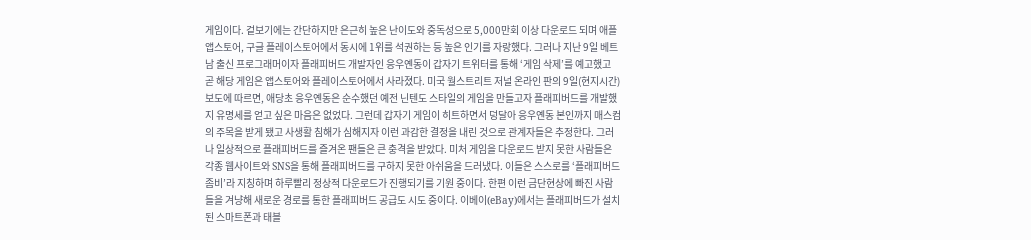게임이다. 겉보기에는 간단하지만 은근히 높은 난이도와 중독성으로 5,000만회 이상 다운로드 되며 애플 앱스토어, 구글 플레이스토어에서 동시에 1위를 석권하는 등 높은 인기를 자랑했다. 그러나 지난 9일 베트남 출신 프로그래머이자 플래피버드 개발자인 응우옌동이 갑자기 트위터를 통해 ‘게임 삭제’를 예고했고 곧 해당 게임은 앱스토어와 플레이스토어에서 사라졌다. 미국 월스트리트 저널 온라인 판의 9일(현지시간) 보도에 따르면, 애당초 응우옌동은 순수했던 예전 닌텐도 스타일의 게임을 만들고자 플래피버드를 개발했지 유명세를 얻고 싶은 마음은 없었다. 그런데 갑자기 게임이 히트하면서 덩달아 응우옌동 본인까지 매스컴의 주목을 받게 됐고 사생활 침해가 심해지자 이런 과감한 결정을 내린 것으로 관계자들은 추정한다. 그러나 일상적으로 플래피버드를 즐겨온 팬들은 큰 충격을 받았다. 미처 게임을 다운로드 받지 못한 사람들은 각종 웹사이트와 SNS을 통해 플래피버드를 구하지 못한 아쉬움을 드러냈다. 이들은 스스로를 ‘플래피버드 좀비’라 지칭하며 하루빨리 정상적 다운로드가 진행되기를 기원 중이다. 한편 이런 금단현상에 빠진 사람들을 겨냥해 새로운 경로를 통한 플래피버드 공급도 시도 중이다. 이베이(eBay)에서는 플래피버드가 설치된 스마트폰과 태블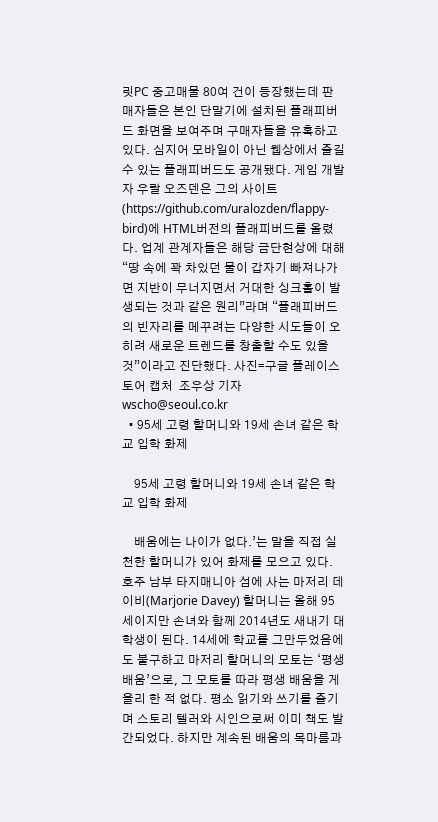릿PC 중고매물 80여 건이 등장했는데 판매자들은 본인 단말기에 설치된 플래피버드 화면을 보여주며 구매자들을 유혹하고 있다. 심지어 모바일이 아닌 웹상에서 즐길 수 있는 플래피버드도 공개됐다. 게임 개발자 우랄 오즈덴은 그의 사이트(https://github.com/uralozden/flappy-bird)에 HTML버전의 플래피버드를 올렸다. 업계 관계자들은 해당 금단현상에 대해 “땅 속에 꽉 차있던 물이 갑자기 빠져나가면 지반이 무너지면서 거대한 싱크홀이 발생되는 것과 같은 원리”라며 “플래피버드의 빈자리를 메꾸려는 다양한 시도들이 오히려 새로운 트렌드를 창출할 수도 있을 것”이라고 진단했다. 사진=구글 플레이스토어 캡처  조우상 기자 wscho@seoul.co.kr
  • 95세 고령 할머니와 19세 손녀 같은 학교 입학 화제

    95세 고령 할머니와 19세 손녀 같은 학교 입학 화제

    배움에는 나이가 없다.’는 말을 직접 실천한 할머니가 있어 화제를 모으고 있다. 호주 남부 타지매니아 섬에 사는 마저리 데이비(Marjorie Davey) 할머니는 올해 95세이지만 손녀와 함께 2014년도 새내기 대학생이 된다. 14세에 학교를 그만두었음에도 불구하고 마저리 할머니의 모토는 ‘평생 배움’으로, 그 모토를 따라 평생 배움을 게을리 한 적 없다. 평소 읽기와 쓰기를 즐기며 스토리 텔러와 시인으로써 이미 책도 발간되었다. 하지만 계속된 배움의 목마름과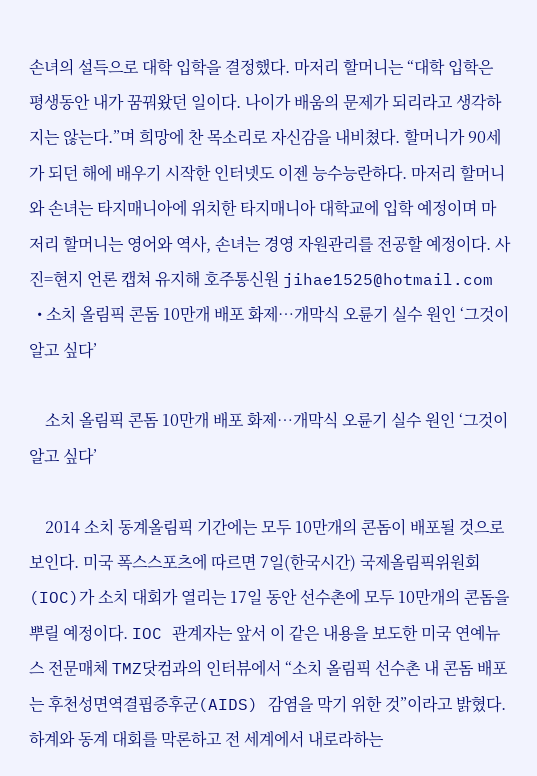손녀의 설득으로 대학 입학을 결정했다. 마저리 할머니는 “대학 입학은 평생동안 내가 꿈꿔왔던 일이다. 나이가 배움의 문제가 되리라고 생각하지는 않는다.”며 희망에 찬 목소리로 자신감을 내비쳤다. 할머니가 90세가 되던 해에 배우기 시작한 인터넷도 이젠 능수능란하다. 마저리 할머니와 손녀는 타지매니아에 위치한 타지매니아 대학교에 입학 예정이며 마저리 할머니는 영어와 역사, 손녀는 경영 자원관리를 전공할 예정이다. 사진=현지 언론 캡쳐 유지해 호주통신원 jihae1525@hotmail.com
  • 소치 올림픽 콘돔 10만개 배포 화제…개막식 오륜기 실수 원인 ‘그것이 알고 싶다’

    소치 올림픽 콘돔 10만개 배포 화제…개막식 오륜기 실수 원인 ‘그것이 알고 싶다’

    2014 소치 동계올림픽 기간에는 모두 10만개의 콘돔이 배포될 것으로 보인다. 미국 폭스스포츠에 따르면 7일(한국시간) 국제올림픽위원회(IOC)가 소치 대회가 열리는 17일 동안 선수촌에 모두 10만개의 콘돔을 뿌릴 예정이다. IOC 관계자는 앞서 이 같은 내용을 보도한 미국 연예뉴스 전문매체 TMZ닷컴과의 인터뷰에서 “소치 올림픽 선수촌 내 콘돔 배포는 후천성면역결핍증후군(AIDS) 감염을 막기 위한 것”이라고 밝혔다. 하계와 동계 대회를 막론하고 전 세계에서 내로라하는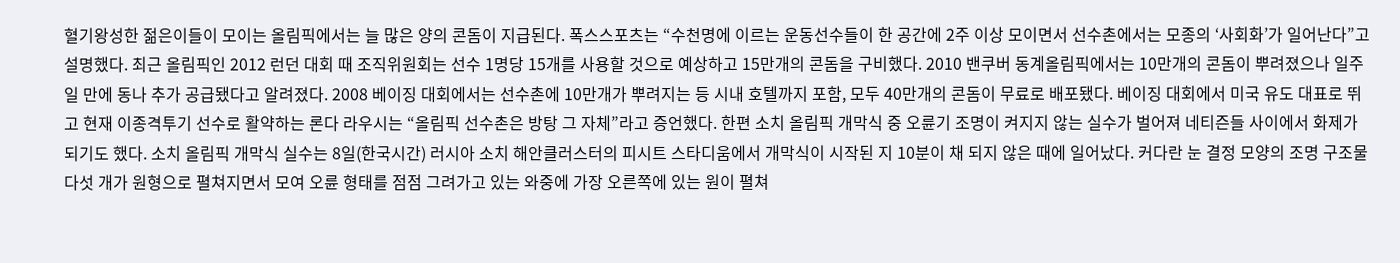혈기왕성한 젊은이들이 모이는 올림픽에서는 늘 많은 양의 콘돔이 지급된다. 폭스스포츠는 “수천명에 이르는 운동선수들이 한 공간에 2주 이상 모이면서 선수촌에서는 모종의 ‘사회화’가 일어난다”고 설명했다. 최근 올림픽인 2012 런던 대회 때 조직위원회는 선수 1명당 15개를 사용할 것으로 예상하고 15만개의 콘돔을 구비했다. 2010 밴쿠버 동계올림픽에서는 10만개의 콘돔이 뿌려졌으나 일주일 만에 동나 추가 공급됐다고 알려졌다. 2008 베이징 대회에서는 선수촌에 10만개가 뿌려지는 등 시내 호텔까지 포함, 모두 40만개의 콘돔이 무료로 배포됐다. 베이징 대회에서 미국 유도 대표로 뛰고 현재 이종격투기 선수로 활약하는 론다 라우시는 “올림픽 선수촌은 방탕 그 자체”라고 증언했다. 한편 소치 올림픽 개막식 중 오륜기 조명이 켜지지 않는 실수가 벌어져 네티즌들 사이에서 화제가 되기도 했다. 소치 올림픽 개막식 실수는 8일(한국시간) 러시아 소치 해안클러스터의 피시트 스타디움에서 개막식이 시작된 지 10분이 채 되지 않은 때에 일어났다. 커다란 눈 결정 모양의 조명 구조물 다섯 개가 원형으로 펼쳐지면서 모여 오륜 형태를 점점 그려가고 있는 와중에 가장 오른쪽에 있는 원이 펼쳐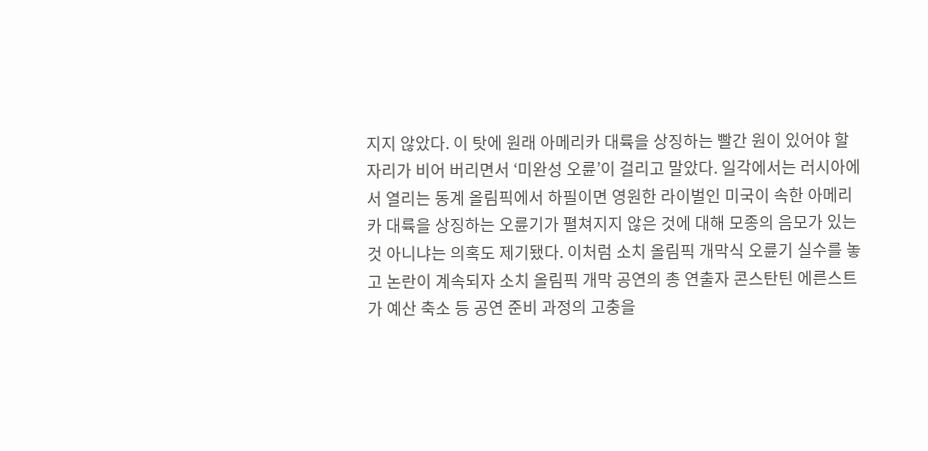지지 않았다. 이 탓에 원래 아메리카 대륙을 상징하는 빨간 원이 있어야 할 자리가 비어 버리면서 ‘미완성 오륜’이 걸리고 말았다. 일각에서는 러시아에서 열리는 동계 올림픽에서 하필이면 영원한 라이벌인 미국이 속한 아메리카 대륙을 상징하는 오륜기가 펼쳐지지 않은 것에 대해 모종의 음모가 있는 것 아니냐는 의혹도 제기됐다. 이처럼 소치 올림픽 개막식 오륜기 실수를 놓고 논란이 계속되자 소치 올림픽 개막 공연의 총 연출자 콘스탄틴 에른스트가 예산 축소 등 공연 준비 과정의 고충을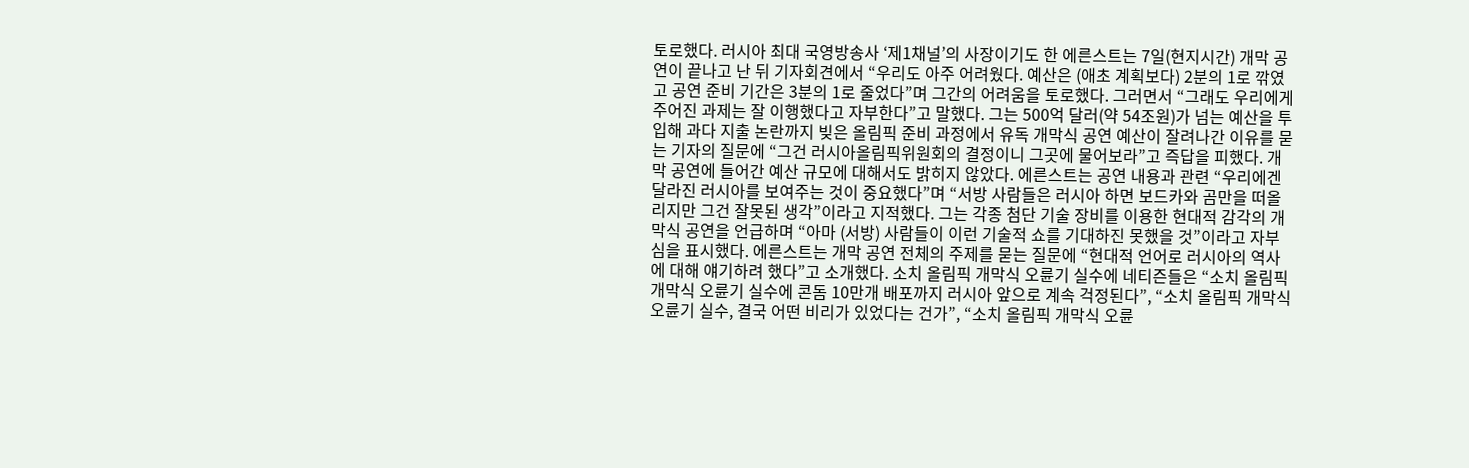토로했다. 러시아 최대 국영방송사 ‘제1채널’의 사장이기도 한 에른스트는 7일(현지시간) 개막 공연이 끝나고 난 뒤 기자회견에서 “우리도 아주 어려웠다. 예산은 (애초 계획보다) 2분의 1로 깎였고 공연 준비 기간은 3분의 1로 줄었다”며 그간의 어려움을 토로했다. 그러면서 “그래도 우리에게 주어진 과제는 잘 이행했다고 자부한다”고 말했다. 그는 500억 달러(약 54조원)가 넘는 예산을 투입해 과다 지출 논란까지 빚은 올림픽 준비 과정에서 유독 개막식 공연 예산이 잘려나간 이유를 묻는 기자의 질문에 “그건 러시아올림픽위원회의 결정이니 그곳에 물어보라”고 즉답을 피했다. 개막 공연에 들어간 예산 규모에 대해서도 밝히지 않았다. 에른스트는 공연 내용과 관련 “우리에겐 달라진 러시아를 보여주는 것이 중요했다”며 “서방 사람들은 러시아 하면 보드카와 곰만을 떠올리지만 그건 잘못된 생각”이라고 지적했다. 그는 각종 첨단 기술 장비를 이용한 현대적 감각의 개막식 공연을 언급하며 “아마 (서방) 사람들이 이런 기술적 쇼를 기대하진 못했을 것”이라고 자부심을 표시했다. 에른스트는 개막 공연 전체의 주제를 묻는 질문에 “현대적 언어로 러시아의 역사에 대해 얘기하려 했다”고 소개했다. 소치 올림픽 개막식 오륜기 실수에 네티즌들은 “소치 올림픽 개막식 오륜기 실수에 콘돔 10만개 배포까지 러시아 앞으로 계속 걱정된다”, “소치 올림픽 개막식 오륜기 실수, 결국 어떤 비리가 있었다는 건가”, “소치 올림픽 개막식 오륜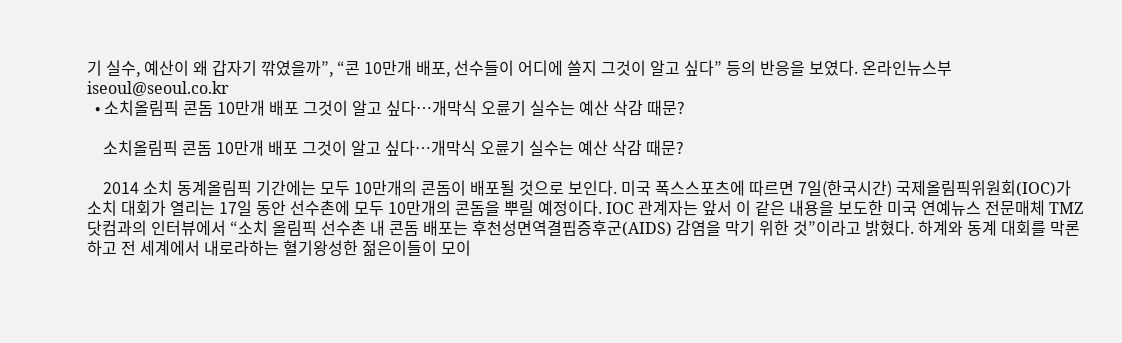기 실수, 예산이 왜 갑자기 깎였을까”, “콘 10만개 배포, 선수들이 어디에 쓸지 그것이 알고 싶다” 등의 반응을 보였다. 온라인뉴스부 iseoul@seoul.co.kr
  • 소치올림픽 콘돔 10만개 배포 그것이 알고 싶다…개막식 오륜기 실수는 예산 삭감 때문?

    소치올림픽 콘돔 10만개 배포 그것이 알고 싶다…개막식 오륜기 실수는 예산 삭감 때문?

    2014 소치 동계올림픽 기간에는 모두 10만개의 콘돔이 배포될 것으로 보인다. 미국 폭스스포츠에 따르면 7일(한국시간) 국제올림픽위원회(IOC)가 소치 대회가 열리는 17일 동안 선수촌에 모두 10만개의 콘돔을 뿌릴 예정이다. IOC 관계자는 앞서 이 같은 내용을 보도한 미국 연예뉴스 전문매체 TMZ닷컴과의 인터뷰에서 “소치 올림픽 선수촌 내 콘돔 배포는 후천성면역결핍증후군(AIDS) 감염을 막기 위한 것”이라고 밝혔다. 하계와 동계 대회를 막론하고 전 세계에서 내로라하는 혈기왕성한 젊은이들이 모이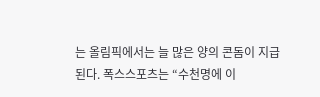는 올림픽에서는 늘 많은 양의 콘돔이 지급된다. 폭스스포츠는 “수천명에 이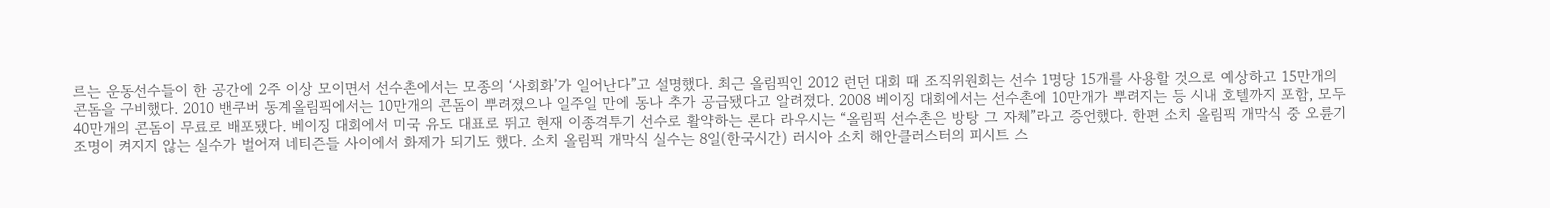르는 운동선수들이 한 공간에 2주 이상 모이면서 선수촌에서는 모종의 ‘사회화’가 일어난다”고 설명했다. 최근 올림픽인 2012 런던 대회 때 조직위원회는 선수 1명당 15개를 사용할 것으로 예상하고 15만개의 콘돔을 구비했다. 2010 밴쿠버 동계올림픽에서는 10만개의 콘돔이 뿌려졌으나 일주일 만에 동나 추가 공급됐다고 알려졌다. 2008 베이징 대회에서는 선수촌에 10만개가 뿌려지는 등 시내 호텔까지 포함, 모두 40만개의 콘돔이 무료로 배포됐다. 베이징 대회에서 미국 유도 대표로 뛰고 현재 이종격투기 선수로 활약하는 론다 라우시는 “올림픽 선수촌은 방탕 그 자체”라고 증언했다. 한편 소치 올림픽 개막식 중 오륜기 조명이 켜지지 않는 실수가 벌어져 네티즌들 사이에서 화제가 되기도 했다. 소치 올림픽 개막식 실수는 8일(한국시간) 러시아 소치 해안클러스터의 피시트 스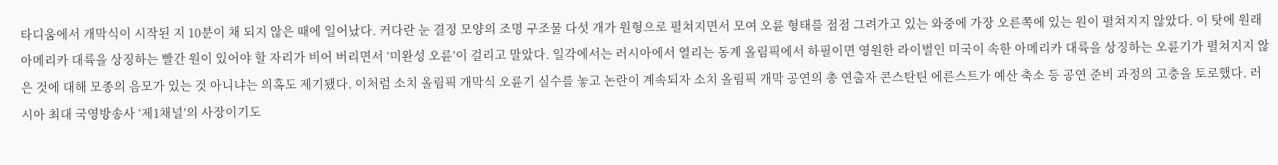타디움에서 개막식이 시작된 지 10분이 채 되지 않은 때에 일어났다. 커다란 눈 결정 모양의 조명 구조물 다섯 개가 원형으로 펼쳐지면서 모여 오륜 형태를 점점 그려가고 있는 와중에 가장 오른쪽에 있는 원이 펼쳐지지 않았다. 이 탓에 원래 아메리카 대륙을 상징하는 빨간 원이 있어야 할 자리가 비어 버리면서 ‘미완성 오륜’이 걸리고 말았다. 일각에서는 러시아에서 열리는 동계 올림픽에서 하필이면 영원한 라이벌인 미국이 속한 아메리카 대륙을 상징하는 오륜기가 펼쳐지지 않은 것에 대해 모종의 음모가 있는 것 아니냐는 의혹도 제기됐다. 이처럼 소치 올림픽 개막식 오륜기 실수를 놓고 논란이 계속되자 소치 올림픽 개막 공연의 총 연출자 콘스탄틴 에른스트가 예산 축소 등 공연 준비 과정의 고충을 토로했다. 러시아 최대 국영방송사 ‘제1채널’의 사장이기도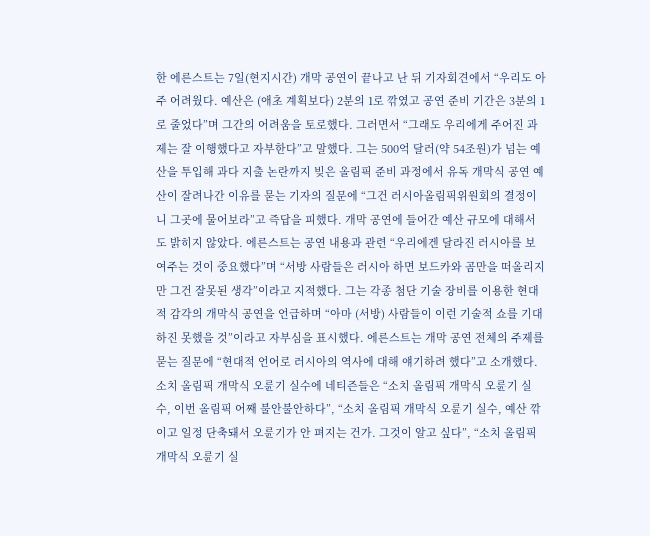한 에른스트는 7일(현지시간) 개막 공연이 끝나고 난 뒤 기자회견에서 “우리도 아주 어려웠다. 예산은 (애초 계획보다) 2분의 1로 깎였고 공연 준비 기간은 3분의 1로 줄었다”며 그간의 어려움을 토로했다. 그러면서 “그래도 우리에게 주어진 과제는 잘 이행했다고 자부한다”고 말했다. 그는 500억 달러(약 54조원)가 넘는 예산을 투입해 과다 지출 논란까지 빚은 올림픽 준비 과정에서 유독 개막식 공연 예산이 잘려나간 이유를 묻는 기자의 질문에 “그건 러시아올림픽위원회의 결정이니 그곳에 물어보라”고 즉답을 피했다. 개막 공연에 들어간 예산 규모에 대해서도 밝히지 않았다. 에른스트는 공연 내용과 관련 “우리에겐 달라진 러시아를 보여주는 것이 중요했다”며 “서방 사람들은 러시아 하면 보드카와 곰만을 떠올리지만 그건 잘못된 생각”이라고 지적했다. 그는 각종 첨단 기술 장비를 이용한 현대적 감각의 개막식 공연을 언급하며 “아마 (서방) 사람들이 이런 기술적 쇼를 기대하진 못했을 것”이라고 자부심을 표시했다. 에른스트는 개막 공연 전체의 주제를 묻는 질문에 “현대적 언어로 러시아의 역사에 대해 얘기하려 했다”고 소개했다. 소치 올림픽 개막식 오륜기 실수에 네티즌들은 “소치 올림픽 개막식 오륜기 실수, 이번 올림픽 어째 불안불안하다”, “소치 올림픽 개막식 오륜기 실수, 예산 깎이고 일정 단축돼서 오륜기가 안 펴지는 건가. 그것이 알고 싶다”, “소치 올림픽 개막식 오륜기 실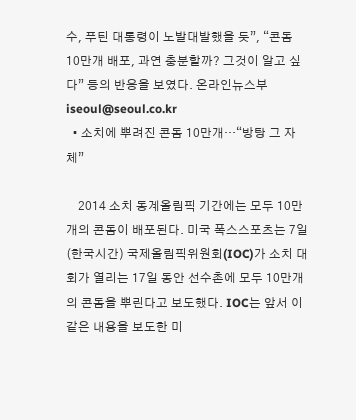수, 푸틴 대통령이 노발대발했을 듯”, “콘돔 10만개 배포, 과연 충분할까? 그것이 알고 싶다” 등의 반응을 보였다. 온라인뉴스부 iseoul@seoul.co.kr
  • 소치에 뿌려진 콘돔 10만개…“방탕 그 자체”

    2014 소치 동계올림픽 기간에는 모두 10만개의 콘돔이 배포된다. 미국 폭스스포츠는 7일(한국시간) 국제올림픽위원회(IOC)가 소치 대회가 열리는 17일 동안 선수촌에 모두 10만개의 콘돔을 뿌린다고 보도했다. IOC는 앞서 이 같은 내용을 보도한 미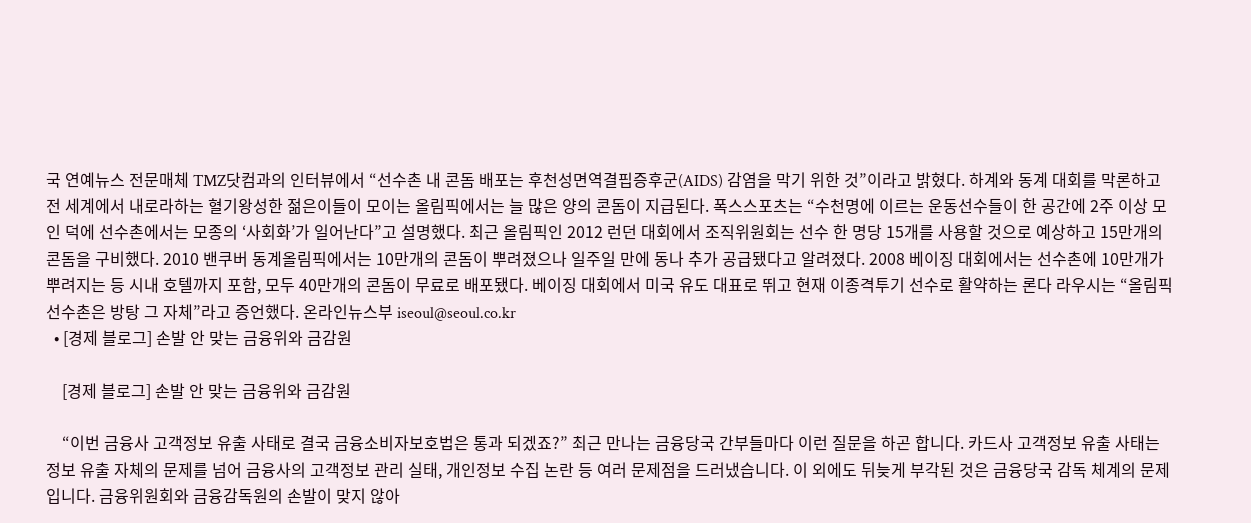국 연예뉴스 전문매체 TMZ닷컴과의 인터뷰에서 “선수촌 내 콘돔 배포는 후천성면역결핍증후군(AIDS) 감염을 막기 위한 것”이라고 밝혔다. 하계와 동계 대회를 막론하고 전 세계에서 내로라하는 혈기왕성한 젊은이들이 모이는 올림픽에서는 늘 많은 양의 콘돔이 지급된다. 폭스스포츠는 “수천명에 이르는 운동선수들이 한 공간에 2주 이상 모인 덕에 선수촌에서는 모종의 ‘사회화’가 일어난다”고 설명했다. 최근 올림픽인 2012 런던 대회에서 조직위원회는 선수 한 명당 15개를 사용할 것으로 예상하고 15만개의 콘돔을 구비했다. 2010 밴쿠버 동계올림픽에서는 10만개의 콘돔이 뿌려졌으나 일주일 만에 동나 추가 공급됐다고 알려졌다. 2008 베이징 대회에서는 선수촌에 10만개가 뿌려지는 등 시내 호텔까지 포함, 모두 40만개의 콘돔이 무료로 배포됐다. 베이징 대회에서 미국 유도 대표로 뛰고 현재 이종격투기 선수로 활약하는 론다 라우시는 “올림픽 선수촌은 방탕 그 자체”라고 증언했다. 온라인뉴스부 iseoul@seoul.co.kr
  • [경제 블로그] 손발 안 맞는 금융위와 금감원

    [경제 블로그] 손발 안 맞는 금융위와 금감원

    “이번 금융사 고객정보 유출 사태로 결국 금융소비자보호법은 통과 되겠죠?” 최근 만나는 금융당국 간부들마다 이런 질문을 하곤 합니다. 카드사 고객정보 유출 사태는 정보 유출 자체의 문제를 넘어 금융사의 고객정보 관리 실태, 개인정보 수집 논란 등 여러 문제점을 드러냈습니다. 이 외에도 뒤늦게 부각된 것은 금융당국 감독 체계의 문제입니다. 금융위원회와 금융감독원의 손발이 맞지 않아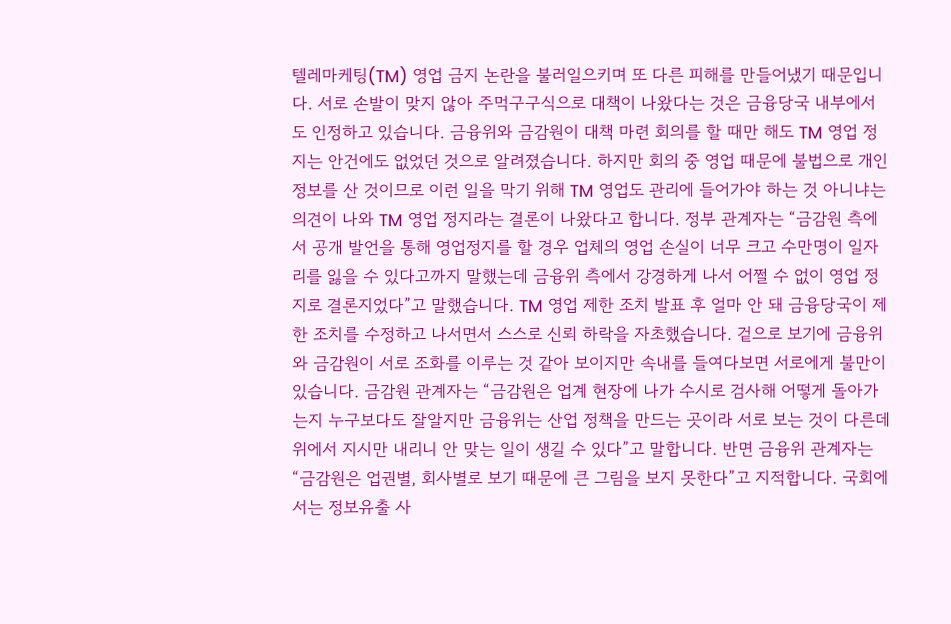텔레마케팅(TM) 영업 금지 논란을 불러일으키며 또 다른 피해를 만들어냈기 때문입니다. 서로 손발이 맞지 않아 주먹구구식으로 대책이 나왔다는 것은 금융당국 내부에서도 인정하고 있습니다. 금융위와 금감원이 대책 마련 회의를 할 때만 해도 TM 영업 정지는 안건에도 없었던 것으로 알려졌습니다. 하지만 회의 중 영업 때문에 불법으로 개인정보를 산 것이므로 이런 일을 막기 위해 TM 영업도 관리에 들어가야 하는 것 아니냐는 의견이 나와 TM 영업 정지라는 결론이 나왔다고 합니다. 정부 관계자는 “금감원 측에서 공개 발언을 통해 영업정지를 할 경우 업체의 영업 손실이 너무 크고 수만명이 일자리를 잃을 수 있다고까지 말했는데 금융위 측에서 강경하게 나서 어쩔 수 없이 영업 정지로 결론지었다”고 말했습니다. TM 영업 제한 조치 발표 후 얼마 안 돼 금융당국이 제한 조치를 수정하고 나서면서 스스로 신뢰 하락을 자초했습니다. 겉으로 보기에 금융위와 금감원이 서로 조화를 이루는 것 같아 보이지만 속내를 들여다보면 서로에게 불만이 있습니다. 금감원 관계자는 “금감원은 업계 현장에 나가 수시로 검사해 어떻게 돌아가는지 누구보다도 잘알지만 금융위는 산업 정책을 만드는 곳이라 서로 보는 것이 다른데 위에서 지시만 내리니 안 맞는 일이 생길 수 있다”고 말합니다. 반면 금융위 관계자는 “금감원은 업권별, 회사별로 보기 때문에 큰 그림을 보지 못한다”고 지적합니다. 국회에서는 정보유출 사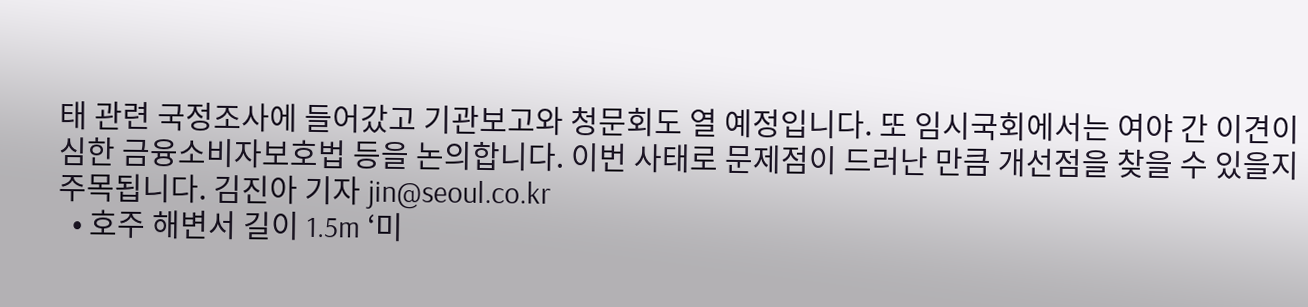태 관련 국정조사에 들어갔고 기관보고와 청문회도 열 예정입니다. 또 임시국회에서는 여야 간 이견이 심한 금융소비자보호법 등을 논의합니다. 이번 사태로 문제점이 드러난 만큼 개선점을 찾을 수 있을지 주목됩니다. 김진아 기자 jin@seoul.co.kr
  • 호주 해변서 길이 1.5m ‘미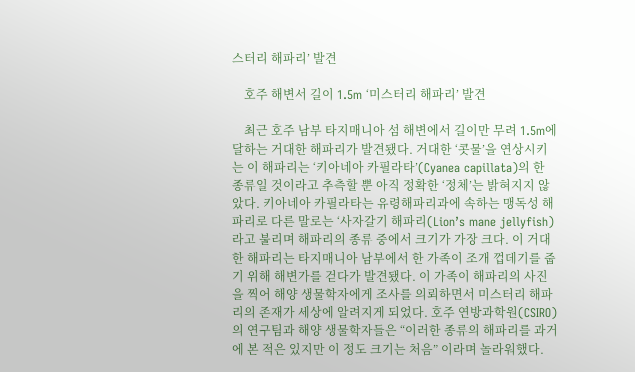스터리 해파리’ 발견

    호주 해변서 길이 1.5m ‘미스터리 해파리’ 발견

    최근 호주 남부 타지매니아 섬 해변에서 길이만 무려 1.5m에 달하는 거대한 해파리가 발견됐다. 거대한 ‘콧물’을 연상시키는 이 해파리는 ‘키아네아 카필라타’(Cyanea capillata)의 한 종류일 것이라고 추측할 뿐 아직 정확한 ‘정체’는 밝혀지지 않았다. 키아네아 카필라타는 유령해파리과에 속하는 맹독성 해파리로 다른 말로는 ‘사자갈기 해파리(Lion’s mane jellyfish)라고 불리며 해파리의 종류 중에서 크기가 가장 크다. 이 거대한 해파리는 타지매니아 남부에서 한 가족이 조개 껍데기를 줍기 위해 해변가를 걷다가 발견됐다. 이 가족이 해파리의 사진을 찍어 해양 생물학자에게 조사를 의뢰하면서 미스터리 해파리의 존재가 세상에 알려지게 되었다. 호주 연방과학원(CSIRO)의 연구팀과 해양 생물학자들은 “이러한 종류의 해파리를 과거에 본 적은 있지만 이 정도 크기는 처음” 이라며 놀라워했다.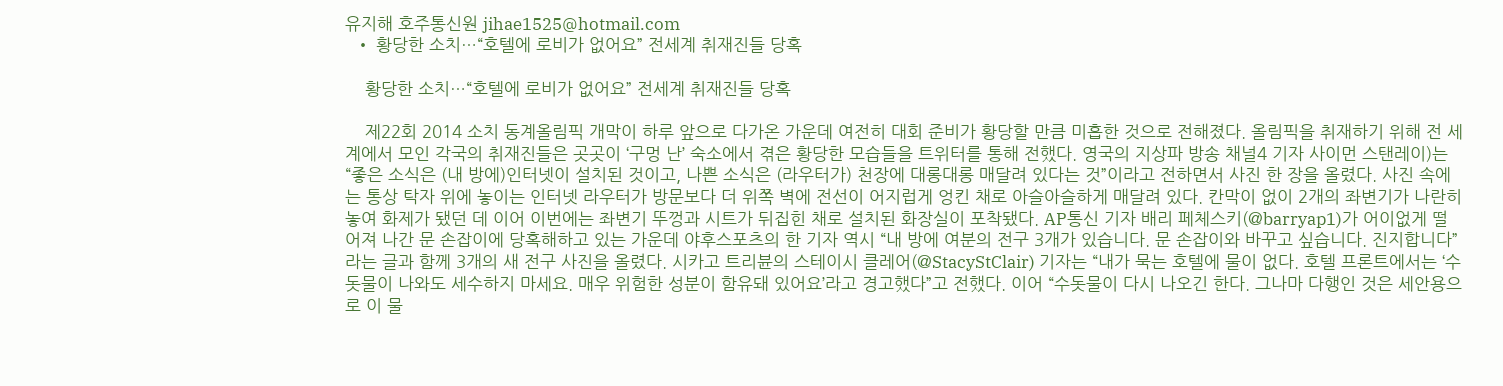유지해 호주통신원 jihae1525@hotmail.com
  • 황당한 소치…“호텔에 로비가 없어요” 전세계 취재진들 당혹

    황당한 소치…“호텔에 로비가 없어요” 전세계 취재진들 당혹

    제22회 2014 소치 동계올림픽 개막이 하루 앞으로 다가온 가운데 여전히 대회 준비가 황당할 만큼 미흡한 것으로 전해졌다. 올림픽을 취재하기 위해 전 세계에서 모인 각국의 취재진들은 곳곳이 ‘구멍 난’ 숙소에서 겪은 황당한 모습들을 트위터를 통해 전했다. 영국의 지상파 방송 채널4 기자 사이먼 스탠레이)는 “좋은 소식은 (내 방에)인터넷이 설치된 것이고, 나쁜 소식은 (라우터가) 천장에 대롱대롱 매달려 있다는 것”이라고 전하면서 사진 한 장을 올렸다. 사진 속에는 통상 탁자 위에 놓이는 인터넷 라우터가 방문보다 더 위쪽 벽에 전선이 어지럽게 엉킨 채로 아슬아슬하게 매달려 있다. 칸막이 없이 2개의 좌변기가 나란히 놓여 화제가 됐던 데 이어 이번에는 좌변기 뚜껑과 시트가 뒤집힌 채로 설치된 화장실이 포착됐다. AP통신 기자 배리 페체스키(@barryap1)가 어이없게 떨어져 나간 문 손잡이에 당혹해하고 있는 가운데 야후스포츠의 한 기자 역시 “내 방에 여분의 전구 3개가 있습니다. 문 손잡이와 바꾸고 싶습니다. 진지합니다”라는 글과 함께 3개의 새 전구 사진을 올렸다. 시카고 트리뷴의 스테이시 클레어(@StacyStClair) 기자는 “내가 묵는 호텔에 물이 없다. 호텔 프론트에서는 ‘수돗물이 나와도 세수하지 마세요. 매우 위험한 성분이 함유돼 있어요’라고 경고했다”고 전했다. 이어 “수돗물이 다시 나오긴 한다. 그나마 다행인 것은 세안용으로 이 물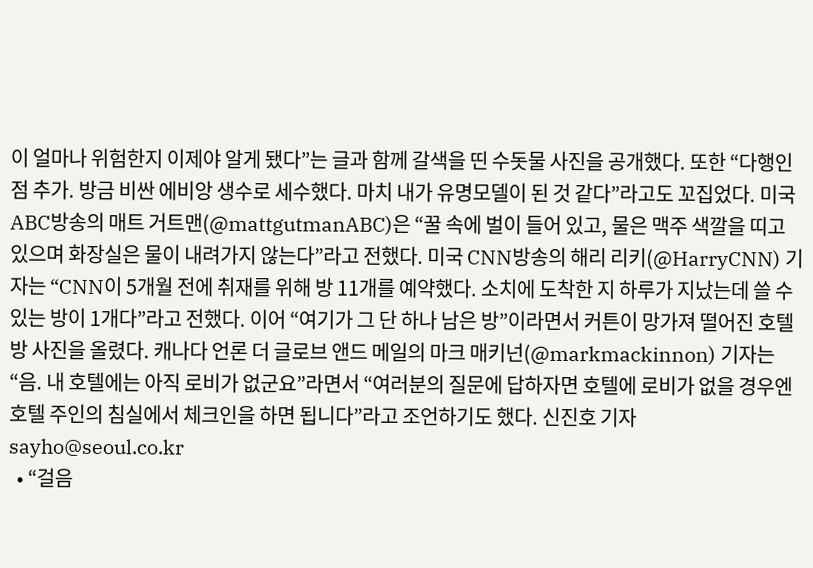이 얼마나 위험한지 이제야 알게 됐다”는 글과 함께 갈색을 띤 수돗물 사진을 공개했다. 또한 “다행인 점 추가. 방금 비싼 에비앙 생수로 세수했다. 마치 내가 유명모델이 된 것 같다”라고도 꼬집었다. 미국 ABC방송의 매트 거트맨(@mattgutmanABC)은 “꿀 속에 벌이 들어 있고, 물은 맥주 색깔을 띠고 있으며 화장실은 물이 내려가지 않는다”라고 전했다. 미국 CNN방송의 해리 리키(@HarryCNN) 기자는 “CNN이 5개월 전에 취재를 위해 방 11개를 예약했다. 소치에 도착한 지 하루가 지났는데 쓸 수 있는 방이 1개다”라고 전했다. 이어 “여기가 그 단 하나 남은 방”이라면서 커튼이 망가져 떨어진 호텔방 사진을 올렸다. 캐나다 언론 더 글로브 앤드 메일의 마크 매키넌(@markmackinnon) 기자는 “음. 내 호텔에는 아직 로비가 없군요”라면서 “여러분의 질문에 답하자면 호텔에 로비가 없을 경우엔 호텔 주인의 침실에서 체크인을 하면 됩니다”라고 조언하기도 했다. 신진호 기자 sayho@seoul.co.kr
  • “걸음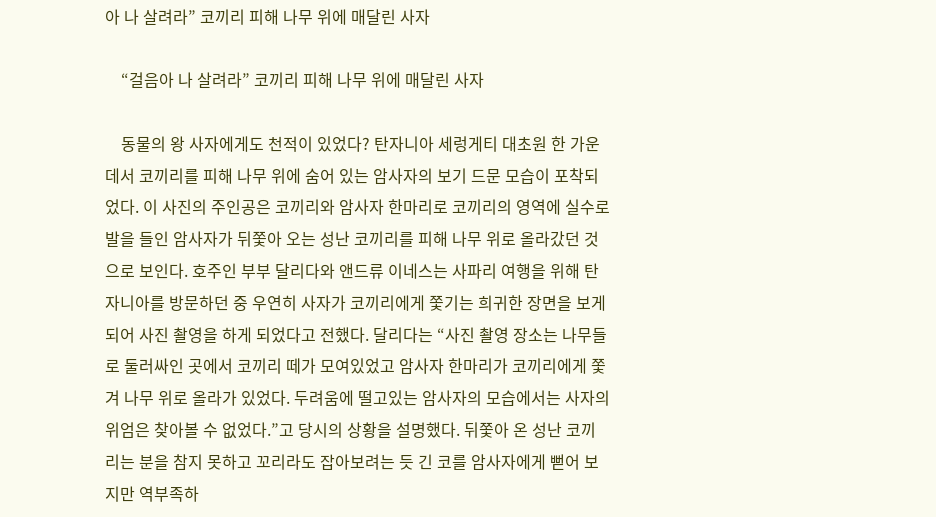아 나 살려라” 코끼리 피해 나무 위에 매달린 사자

    “걸음아 나 살려라” 코끼리 피해 나무 위에 매달린 사자

    동물의 왕 사자에게도 천적이 있었다? 탄자니아 세렁게티 대초원 한 가운데서 코끼리를 피해 나무 위에 숨어 있는 암사자의 보기 드문 모습이 포착되었다. 이 사진의 주인공은 코끼리와 암사자 한마리로 코끼리의 영역에 실수로 발을 들인 암사자가 뒤쫓아 오는 성난 코끼리를 피해 나무 위로 올라갔던 것으로 보인다. 호주인 부부 달리다와 앤드류 이네스는 사파리 여행을 위해 탄자니아를 방문하던 중 우연히 사자가 코끼리에게 쫓기는 희귀한 장면을 보게 되어 사진 촬영을 하게 되었다고 전했다. 달리다는 “사진 촬영 장소는 나무들로 둘러싸인 곳에서 코끼리 떼가 모여있었고 암사자 한마리가 코끼리에게 쫓겨 나무 위로 올라가 있었다. 두려움에 떨고있는 암사자의 모습에서는 사자의 위엄은 찾아볼 수 없었다.”고 당시의 상황을 설명했다. 뒤쫓아 온 성난 코끼리는 분을 참지 못하고 꼬리라도 잡아보려는 듯 긴 코를 암사자에게 뻗어 보지만 역부족하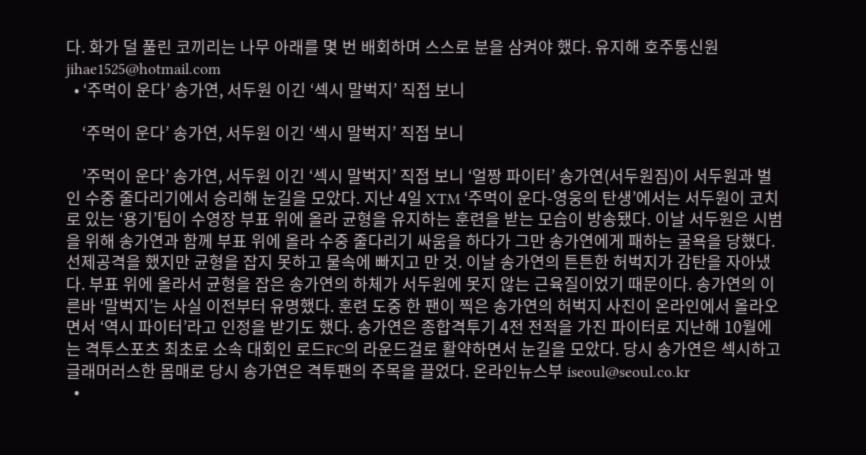다. 화가 덜 풀린 코끼리는 나무 아래를 몇 번 배회하며 스스로 분을 삼켜야 했다. 유지해 호주통신원 jihae1525@hotmail.com
  • ‘주먹이 운다’ 송가연, 서두원 이긴 ‘섹시 말벅지’ 직접 보니

    ‘주먹이 운다’ 송가연, 서두원 이긴 ‘섹시 말벅지’ 직접 보니

    ’주먹이 운다’ 송가연, 서두원 이긴 ‘섹시 말벅지’ 직접 보니 ‘얼짱 파이터’ 송가연(서두원짐)이 서두원과 벌인 수중 줄다리기에서 승리해 눈길을 모았다. 지난 4일 XTM ‘주먹이 운다-영웅의 탄생’에서는 서두원이 코치로 있는 ‘용기’팀이 수영장 부표 위에 올라 균형을 유지하는 훈련을 받는 모습이 방송됐다. 이날 서두원은 시범을 위해 송가연과 함께 부표 위에 올라 수중 줄다리기 싸움을 하다가 그만 송가연에게 패하는 굴욕을 당했다. 선제공격을 했지만 균형을 잡지 못하고 물속에 빠지고 만 것. 이날 송가연의 튼튼한 허벅지가 감탄을 자아냈다. 부표 위에 올라서 균형을 잡은 송가연의 하체가 서두원에 못지 않는 근육질이었기 때문이다. 송가연의 이른바 ‘말벅지’는 사실 이전부터 유명했다. 훈련 도중 한 팬이 찍은 송가연의 허벅지 사진이 온라인에서 올라오면서 ‘역시 파이터’라고 인정을 받기도 했다. 송가연은 종합격투기 4전 전적을 가진 파이터로 지난해 10월에는 격투스포츠 최초로 소속 대회인 로드FC의 라운드걸로 활약하면서 눈길을 모았다. 당시 송가연은 섹시하고 글래머러스한 몸매로 당시 송가연은 격투팬의 주목을 끌었다. 온라인뉴스부 iseoul@seoul.co.kr
  •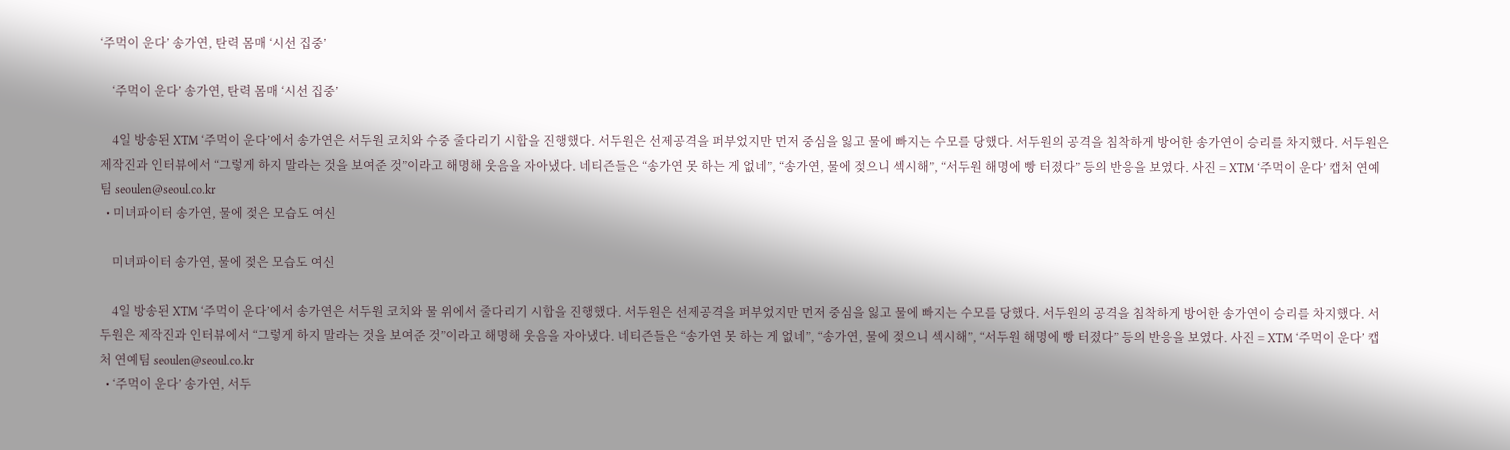‘주먹이 운다’ 송가연, 탄력 몸매 ‘시선 집중’

    ‘주먹이 운다’ 송가연, 탄력 몸매 ‘시선 집중’

    4일 방송된 XTM ‘주먹이 운다’에서 송가연은 서두원 코치와 수중 줄다리기 시합을 진행했다. 서두원은 선제공격을 퍼부었지만 먼저 중심을 잃고 물에 빠지는 수모를 당했다. 서두원의 공격을 침착하게 방어한 송가연이 승리를 차지했다. 서두원은 제작진과 인터뷰에서 “그렇게 하지 말라는 것을 보여준 것”이라고 해명해 웃음을 자아냈다. 네티즌들은 “송가연 못 하는 게 없네”, “송가연, 물에 젖으니 섹시해”, “서두원 해명에 빵 터졌다” 등의 반응을 보였다. 사진 = XTM ‘주먹이 운다’ 캡처 연예팀 seoulen@seoul.co.kr
  • 미녀파이터 송가연, 물에 젖은 모습도 여신

    미녀파이터 송가연, 물에 젖은 모습도 여신

    4일 방송된 XTM ‘주먹이 운다’에서 송가연은 서두원 코치와 물 위에서 줄다리기 시합을 진행했다. 서두원은 선제공격을 퍼부었지만 먼저 중심을 잃고 물에 빠지는 수모를 당했다. 서두원의 공격을 침착하게 방어한 송가연이 승리를 차지했다. 서두원은 제작진과 인터뷰에서 “그렇게 하지 말라는 것을 보여준 것”이라고 해명해 웃음을 자아냈다. 네티즌들은 “송가연 못 하는 게 없네”, “송가연, 물에 젖으니 섹시해”, “서두원 해명에 빵 터졌다” 등의 반응을 보였다. 사진 = XTM ‘주먹이 운다’ 캡처 연예팀 seoulen@seoul.co.kr
  • ‘주먹이 운다’ 송가연, 서두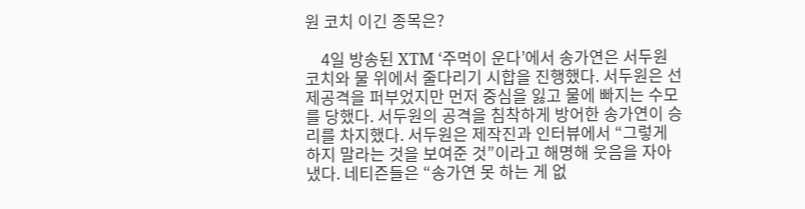원 코치 이긴 종목은?

    4일 방송된 XTM ‘주먹이 운다’에서 송가연은 서두원 코치와 물 위에서 줄다리기 시합을 진행했다. 서두원은 선제공격을 퍼부었지만 먼저 중심을 잃고 물에 빠지는 수모를 당했다. 서두원의 공격을 침착하게 방어한 송가연이 승리를 차지했다. 서두원은 제작진과 인터뷰에서 “그렇게 하지 말라는 것을 보여준 것”이라고 해명해 웃음을 자아냈다. 네티즌들은 “송가연 못 하는 게 없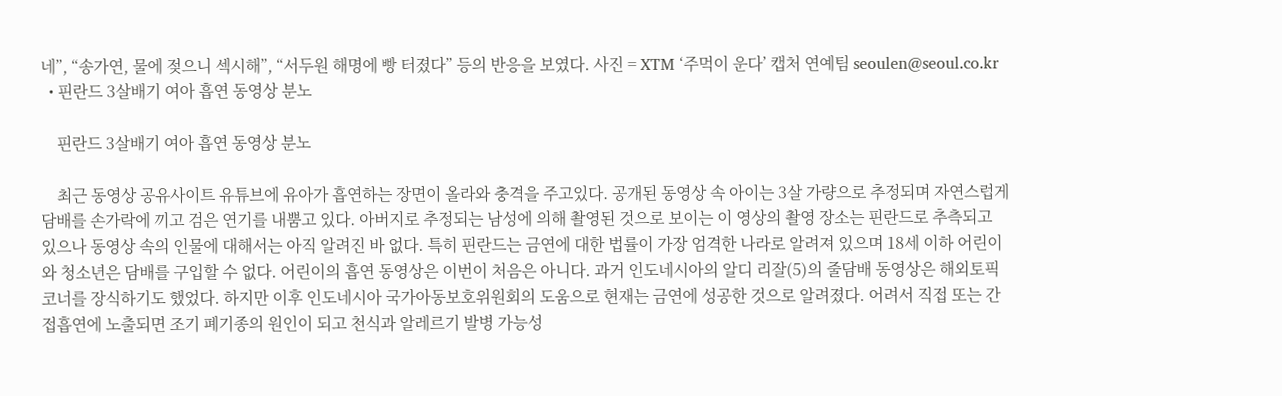네”, “송가연, 물에 젖으니 섹시해”, “서두원 해명에 빵 터졌다” 등의 반응을 보였다. 사진 = XTM ‘주먹이 운다’ 캡처 연예팀 seoulen@seoul.co.kr
  • 핀란드 3살배기 여아 흡연 동영상 분노

    핀란드 3살배기 여아 흡연 동영상 분노

    최근 동영상 공유사이트 유튜브에 유아가 흡연하는 장면이 올라와 충격을 주고있다. 공개된 동영상 속 아이는 3살 가량으로 추정되며 자연스럽게 담배를 손가락에 끼고 검은 연기를 내뿜고 있다. 아버지로 추정되는 남성에 의해 촬영된 것으로 보이는 이 영상의 촬영 장소는 핀란드로 추측되고 있으나 동영상 속의 인물에 대해서는 아직 알려진 바 없다. 특히 핀란드는 금연에 대한 법률이 가장 엄격한 나라로 알려져 있으며 18세 이하 어린이와 청소년은 담배를 구입할 수 없다. 어린이의 흡연 동영상은 이번이 처음은 아니다. 과거 인도네시아의 알디 리잘(5)의 줄담배 동영상은 해외토픽 코너를 장식하기도 했었다. 하지만 이후 인도네시아 국가아동보호위원회의 도움으로 현재는 금연에 성공한 것으로 알려졌다. 어려서 직접 또는 간접흡연에 노출되면 조기 폐기종의 원인이 되고 천식과 알레르기 발병 가능성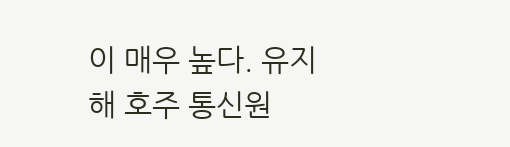이 매우 높다. 유지해 호주 통신원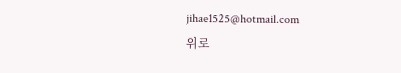jihae1525@hotmail.com
위로